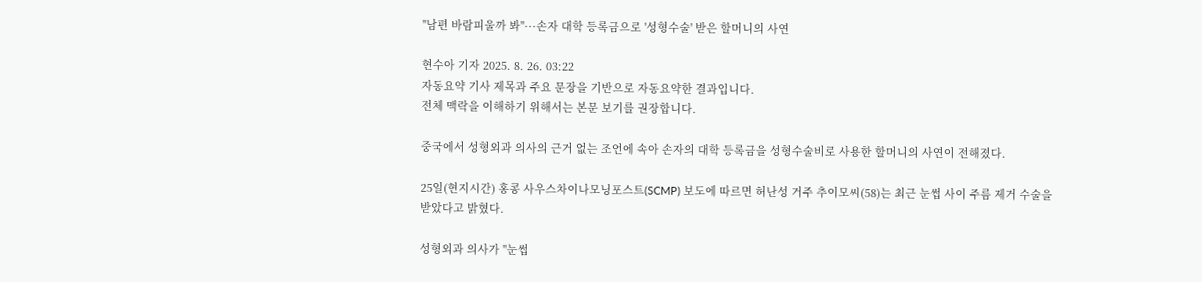"남편 바람피울까 봐"···손자 대학 등록금으로 '성형수술' 받은 할머니의 사연

현수아 기자 2025. 8. 26. 03:22
자동요약 기사 제목과 주요 문장을 기반으로 자동요약한 결과입니다.
전체 맥락을 이해하기 위해서는 본문 보기를 권장합니다.

중국에서 성형외과 의사의 근거 없는 조언에 속아 손자의 대학 등록금을 성형수술비로 사용한 할머니의 사연이 전해졌다.

25일(현지시간) 홍콩 사우스차이나모닝포스트(SCMP) 보도에 따르면 허난성 거주 추이모씨(58)는 최근 눈썹 사이 주름 제거 수술을 받았다고 밝혔다.

성형외과 의사가 "눈썹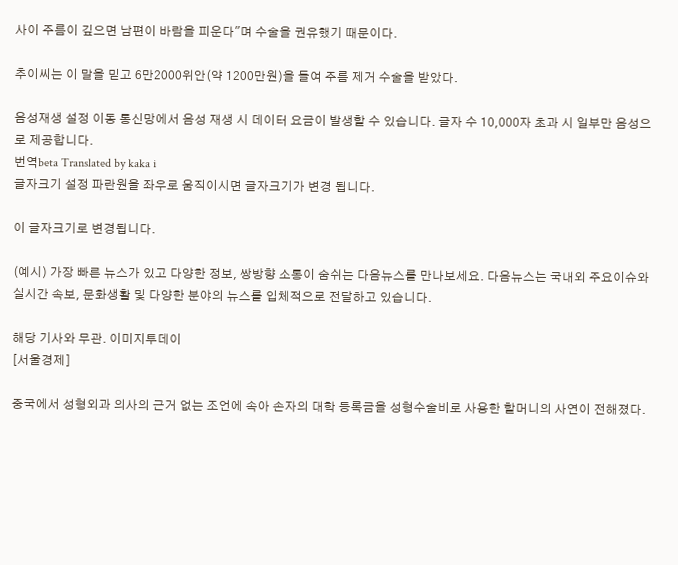사이 주름이 깊으면 남편이 바람을 피운다"며 수술을 권유했기 때문이다.

추이씨는 이 말을 믿고 6만2000위안(약 1200만원)을 들여 주름 제거 수술을 받았다.

음성재생 설정 이동 통신망에서 음성 재생 시 데이터 요금이 발생할 수 있습니다. 글자 수 10,000자 초과 시 일부만 음성으로 제공합니다.
번역beta Translated by kaka i
글자크기 설정 파란원을 좌우로 움직이시면 글자크기가 변경 됩니다.

이 글자크기로 변경됩니다.

(예시) 가장 빠른 뉴스가 있고 다양한 정보, 쌍방향 소통이 숨쉬는 다음뉴스를 만나보세요. 다음뉴스는 국내외 주요이슈와 실시간 속보, 문화생활 및 다양한 분야의 뉴스를 입체적으로 전달하고 있습니다.

해당 기사와 무관. 이미지투데이
[서울경제]

중국에서 성형외과 의사의 근거 없는 조언에 속아 손자의 대학 등록금을 성형수술비로 사용한 할머니의 사연이 전해졌다.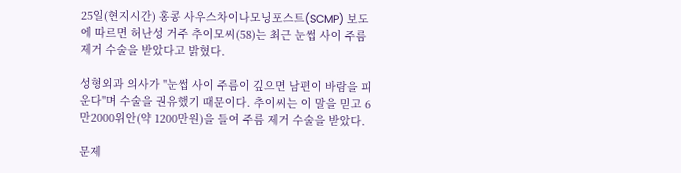25일(현지시간) 홍콩 사우스차이나모닝포스트(SCMP) 보도에 따르면 허난성 거주 추이모씨(58)는 최근 눈썹 사이 주름 제거 수술을 받았다고 밝혔다.

성형외과 의사가 "눈썹 사이 주름이 깊으면 남편이 바람을 피운다"며 수술을 권유했기 때문이다. 추이씨는 이 말을 믿고 6만2000위안(약 1200만원)을 들여 주름 제거 수술을 받았다.

문제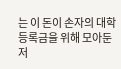는 이 돈이 손자의 대학 등록금을 위해 모아둔 저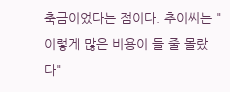축금이었다는 점이다. 추이씨는 "이렇게 많은 비용이 들 줄 몰랐다"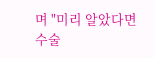며 "미리 알았다면 수술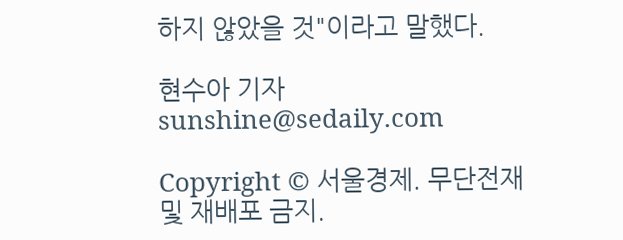하지 않았을 것"이라고 말했다.

현수아 기자 sunshine@sedaily.com

Copyright © 서울경제. 무단전재 및 재배포 금지.